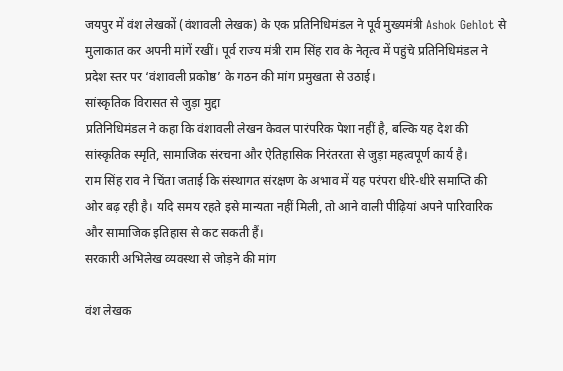जयपुर में वंश लेखकों (वंशावली लेखक) के एक प्रतिनिधिमंडल ने पूर्व मुख्यमंत्री Ashok Gehlot से मुलाकात कर अपनी मांगें रखीं। पूर्व राज्य मंत्री राम सिंह राव के नेतृत्व में पहुंचे प्रतिनिधिमंडल ने प्रदेश स्तर पर ‘वंशावली प्रकोष्ठ’ के गठन की मांग प्रमुखता से उठाई।
सांस्कृतिक विरासत से जुड़ा मुद्दा
प्रतिनिधिमंडल ने कहा कि वंशावली लेखन केवल पारंपरिक पेशा नहीं है, बल्कि यह देश की सांस्कृतिक स्मृति, सामाजिक संरचना और ऐतिहासिक निरंतरता से जुड़ा महत्वपूर्ण कार्य है।
राम सिंह राव ने चिंता जताई कि संस्थागत संरक्षण के अभाव में यह परंपरा धीरे-धीरे समाप्ति की ओर बढ़ रही है। यदि समय रहते इसे मान्यता नहीं मिली, तो आने वाली पीढ़ियां अपने पारिवारिक और सामाजिक इतिहास से कट सकती हैं।
सरकारी अभिलेख व्यवस्था से जोड़ने की मांग

वंश लेखक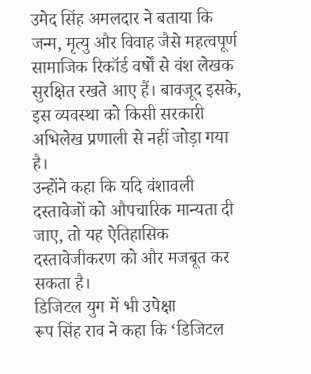उमेद सिंह अमलदार ने बताया कि जन्म, मृत्यु और विवाह जैसे महत्वपूर्ण सामाजिक रिकॉर्ड वर्षों से वंश लेखक सुरक्षित रखते आए हैं। बावजूद इसके, इस व्यवस्था को किसी सरकारी अभिलेख प्रणाली से नहीं जोड़ा गया है।
उन्होंने कहा कि यदि वंशावली दस्तावेजों को औपचारिक मान्यता दी जाए, तो यह ऐतिहासिक दस्तावेजीकरण को और मजबूत कर सकता है।
डिजिटल युग में भी उपेक्षा
रूप सिंह राव ने कहा कि ‘डिजिटल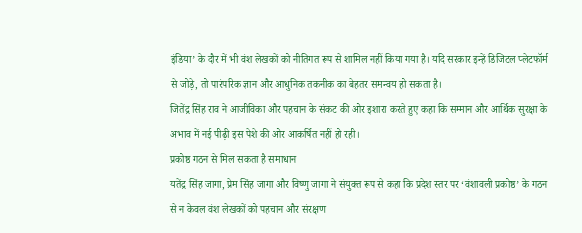इंडिया’ के दौर में भी वंश लेखकों को नीतिगत रूप से शामिल नहीं किया गया है। यदि सरकार इन्हें डिजिटल प्लेटफॉर्म से जोड़े, तो पारंपरिक ज्ञान और आधुनिक तकनीक का बेहतर समन्वय हो सकता है।
जितेंद्र सिंह राव ने आजीविका और पहचान के संकट की ओर इशारा करते हुए कहा कि सम्मान और आर्थिक सुरक्षा के अभाव में नई पीढ़ी इस पेशे की ओर आकर्षित नहीं हो रही।
प्रकोष्ठ गठन से मिल सकता है समाधान
यतेंद्र सिंह जागा, प्रेम सिंह जागा और विष्णु जागा ने संयुक्त रूप से कहा कि प्रदेश स्तर पर ‘वंशावली प्रकोष्ठ’ के गठन से न केवल वंश लेखकों को पहचान और संरक्षण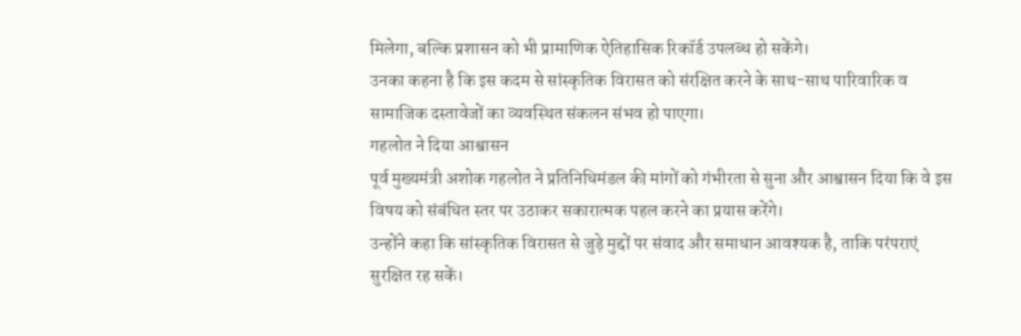मिलेगा, बल्कि प्रशासन को भी प्रामाणिक ऐतिहासिक रिकॉर्ड उपलब्ध हो सकेंगे।
उनका कहना है कि इस कदम से सांस्कृतिक विरासत को संरक्षित करने के साथ-साथ पारिवारिक व सामाजिक दस्तावेजों का व्यवस्थित संकलन संभव हो पाएगा।
गहलोत ने दिया आश्वासन
पूर्व मुख्यमंत्री अशोक गहलोत ने प्रतिनिधिमंडल की मांगों को गंभीरता से सुना और आश्वासन दिया कि वे इस विषय को संबंधित स्तर पर उठाकर सकारात्मक पहल करने का प्रयास करेंगे।
उन्होंने कहा कि सांस्कृतिक विरासत से जुड़े मुद्दों पर संवाद और समाधान आवश्यक है, ताकि परंपराएं सुरक्षित रह सकें।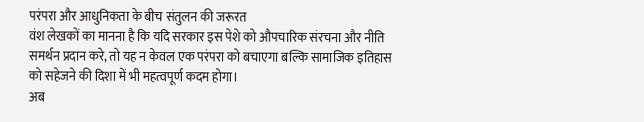परंपरा और आधुनिकता के बीच संतुलन की जरूरत
वंश लेखकों का मानना है कि यदि सरकार इस पेशे को औपचारिक संरचना और नीति समर्थन प्रदान करे, तो यह न केवल एक परंपरा को बचाएगा बल्कि सामाजिक इतिहास को सहेजने की दिशा में भी महत्वपूर्ण कदम होगा।
अब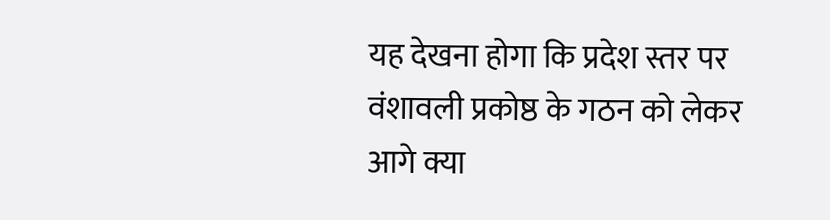यह देखना होगा कि प्रदेश स्तर पर वंशावली प्रकोष्ठ के गठन को लेकर आगे क्या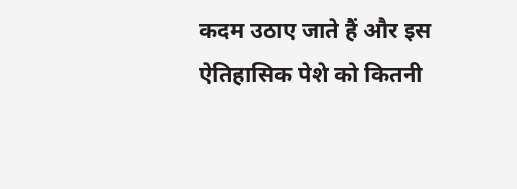कदम उठाए जाते हैं और इस ऐतिहासिक पेशे को कितनी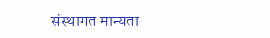संस्थागत मान्यता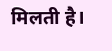मिलती है।